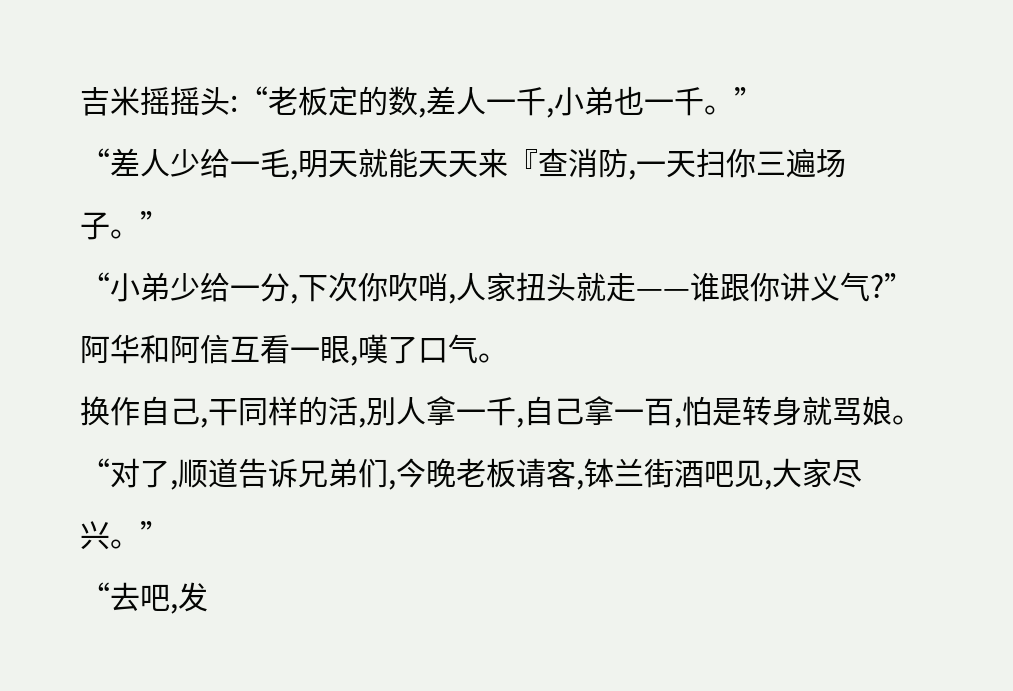吉米摇摇头:“老板定的数,差人一千,小弟也一千。”
“差人少给一毛,明天就能天天来『查消防,一天扫你三遍场子。”
“小弟少给一分,下次你吹哨,人家扭头就走——谁跟你讲义气?”
阿华和阿信互看一眼,嘆了口气。
换作自己,干同样的活,別人拿一千,自己拿一百,怕是转身就骂娘。
“对了,顺道告诉兄弟们,今晚老板请客,钵兰街酒吧见,大家尽兴。”
“去吧,发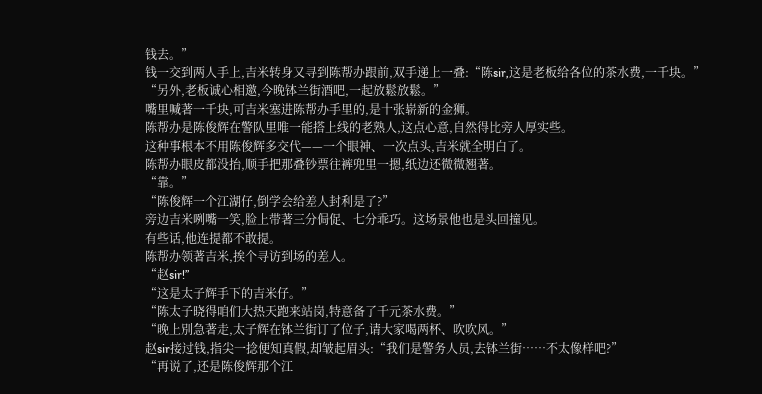钱去。”
钱一交到两人手上,吉米转身又寻到陈帮办跟前,双手递上一叠:“陈sir,这是老板给各位的茶水费,一千块。”
“另外,老板诚心相邀,今晚钵兰街酒吧,一起放鬆放鬆。”
嘴里喊著一千块,可吉米塞进陈帮办手里的,是十张崭新的金狮。
陈帮办是陈俊辉在警队里唯一能搭上线的老熟人,这点心意,自然得比旁人厚实些。
这种事根本不用陈俊辉多交代——一个眼神、一次点头,吉米就全明白了。
陈帮办眼皮都没抬,顺手把那叠钞票往裤兜里一摁,纸边还微微翘著。
“靠。”
“陈俊辉一个江湖仔,倒学会给差人封利是了?”
旁边吉米咧嘴一笑,脸上带著三分侷促、七分乖巧。这场景他也是头回撞见。
有些话,他连提都不敢提。
陈帮办领著吉米,挨个寻访到场的差人。
“赵sir!”
“这是太子辉手下的吉米仔。”
“陈太子晓得咱们大热天跑来站岗,特意备了千元茶水费。”
“晚上別急著走,太子辉在钵兰街订了位子,请大家喝两杯、吹吹风。”
赵sir接过钱,指尖一捻便知真假,却皱起眉头:“我们是警务人员,去钵兰街……不太像样吧?”
“再说了,还是陈俊辉那个江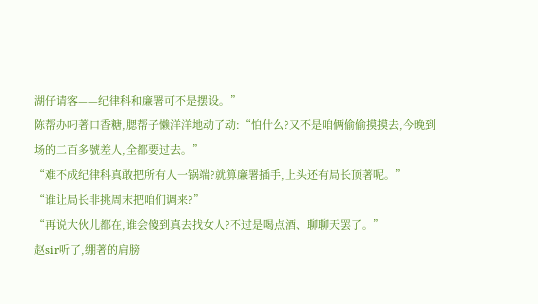湖仔请客——纪律科和廉署可不是摆设。”
陈帮办叼著口香糖,腮帮子懒洋洋地动了动:“怕什么?又不是咱俩偷偷摸摸去,今晚到场的二百多號差人,全都要过去。”
“难不成纪律科真敢把所有人一锅端?就算廉署插手,上头还有局长顶著呢。”
“谁让局长非挑周末把咱们调来?”
“再说大伙儿都在,谁会傻到真去找女人?不过是喝点酒、聊聊天罢了。”
赵sir听了,绷著的肩膀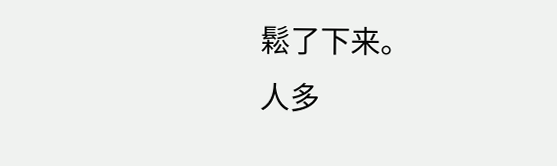鬆了下来。
人多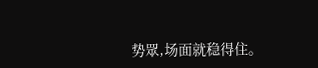势眾,场面就稳得住。